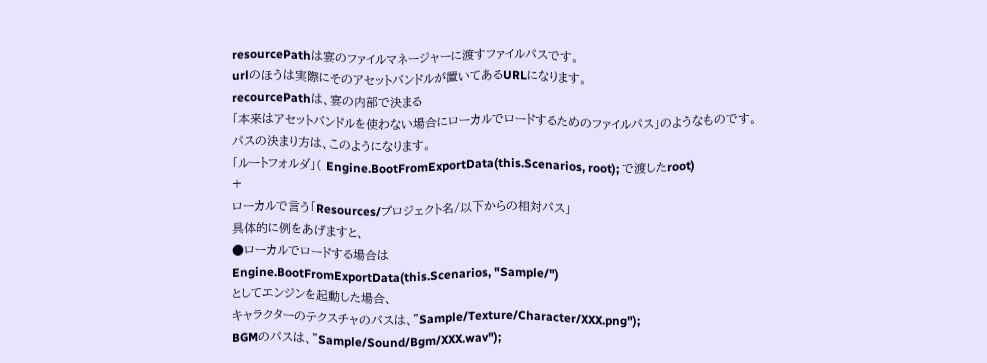resourcePathは宴のファイルマネージャーに渡すファイルパスです。
urlのほうは実際にそのアセットバンドルが置いてあるURLになります。
recourcePathは、宴の内部で決まる
「本来はアセットバンドルを使わない場合にローカルでロードするためのファイルパス」のようなものです。
パスの決まり方は、このようになります。
「ルートフォルダ」( Engine.BootFromExportData(this.Scenarios, root); で渡したroot)
+
ローカルで言う「Resources/プロジェクト名/以下からの相対パス」
具体的に例をあげますと、
●ローカルでロードする場合は
Engine.BootFromExportData(this.Scenarios, "Sample/")
としてエンジンを起動した場合、
キャラクターのテクスチャのパスは、"Sample/Texture/Character/XXX.png");
BGMのパスは、"Sample/Sound/Bgm/XXX.wav");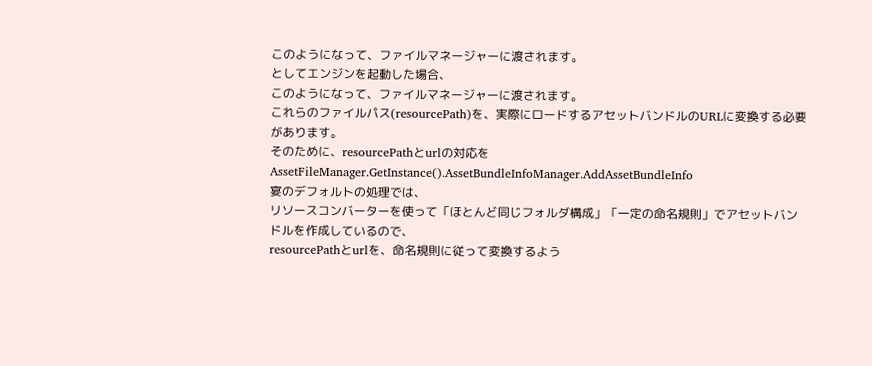このようになって、ファイルマネージャーに渡されます。
としてエンジンを起動した場合、
このようになって、ファイルマネージャーに渡されます。
これらのファイルパス(resourcePath)を、実際にロードするアセットバンドルのURLに変換する必要があります。
そのために、resourcePathとurlの対応を
AssetFileManager.GetInstance().AssetBundleInfoManager.AddAssetBundleInfo
宴のデフォルトの処理では、
リソースコンバーターを使って「ほとんど同じフォルダ構成」「一定の命名規則」でアセットバンドルを作成しているので、
resourcePathとurlを、命名規則に従って変換するよう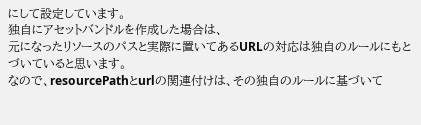にして設定しています。
独自にアセットバンドルを作成した場合は、
元になったリソースのパスと実際に置いてあるURLの対応は独自のルールにもとづいていると思います。
なので、resourcePathとurlの関連付けは、その独自のルールに基づいて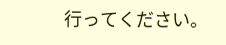行ってください。